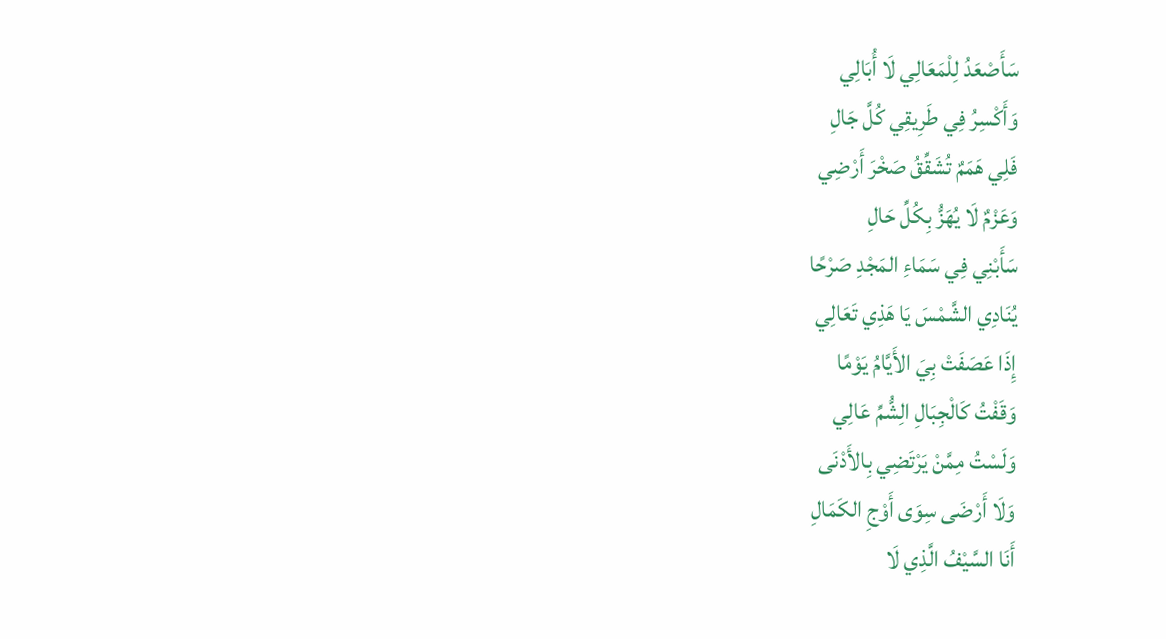سَأَصْعَدُ لِلْمَعَالِي لَا أُبَالِي
وَأَكْسِرُ فِي طَرِيقِي كُلَّ جَالِ
فَلِي هَمَمٌ تُشَقِّقُ صَخْرَ أَرْضِي
وَعَزْمٌ لَا يُهَزُّ بِكُلِّ حَالِ
سَأَبْنِي فِي سَمَاءِ المَجْدِ صَرْحًا
يُنَادِي الشَّمْسَ يَا هَذِي تَعَالِي
إِذَا عَصَفَتْ بِيَ الأَيَّامُ يَوْمًا
وَقَفْتُ كَالْجِبَالِ الِشُّمِّ عَالِي
وَلَسْتُ مِمَّنْ يَرْتَضِي بِالأَدْنَى
وَلَا أَرْضَى سِوَى أَوْجِ الكَمَالِ
أَنَا السَّيْفُ الَّذِي لَا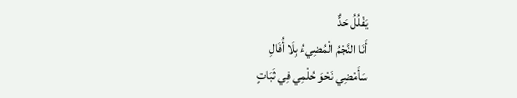يَفْلُلُ حَدٌّ
أَنَا النَّجْمُ الْمُضِيءُ بِلَا أُفَالِ
سَأَمْضِي نَحْوَ حُلْمِي فِي ثَبَاتٍ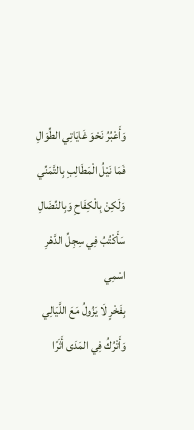وَأَعْبُرُ نَحْوَ غَايَاتِي الطِّوَالِ
فَمَا نَيْلُ الْمَطَالِبِ بِالتَّمَنِّي
وَلَكِنْ بِالْكِفَاحِ وَبِالنِّضَالِ
سَأَكْتُبُ فِي سِجِلِّ الدَّهْرِ اسْمِي
بِفَخْرٍ لَا يَزُولُ مَعَ اللَّيَالِي
وَأَتْرُكُ فِي المَدَى أَثَرًا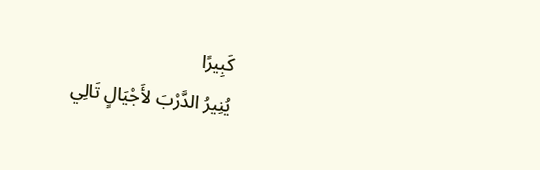كَبِيرًا
يُنِيرُ الدَّرْبَ لأَجْيَالٍ تَالِي